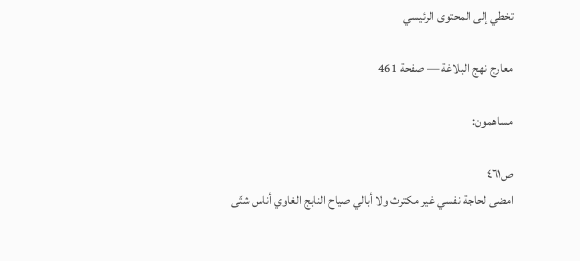تخطي إلى المحتوى الرئيسي

معارج نهج البلاغة — صفحة 461

مساهمون:

ص٤٦١
امضى لحاجة نفسي غير مكترث ولا أبالي صياح النابج الغاوي أناس شتّى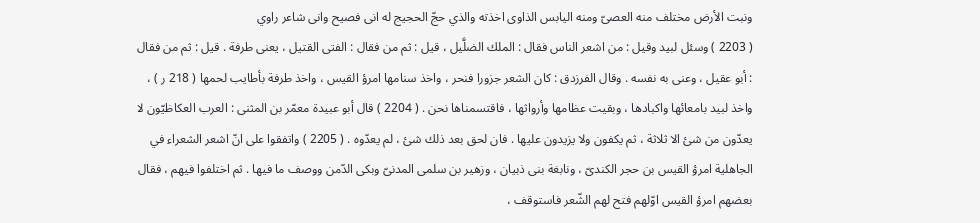ونبت الأرض مختلف منه العصىّ ومنه اليابس الذاوى اخذته والذي حجّ الحجيج له انى فصيح وانى شاعر راوي
( 2203 ) وسئل لبيد وقيل : من اشعر الناس فقال : الملك الضلَّيل ، قيل : ثم من فقال : الفتى القتيل ، يعنى طرفة . قيل : ثم من فقال : أبو عقيل ، وعنى به نفسه . وقال الفرزدق : كان الشعر جزورا فنحر ، واخذ سنامها امرؤ القيس ، واخذ طرفة بأطايب لحمها ( 218 ر ) ، واخذ لبيد بامعائها واكبادها ، وبقيت عظامها وأرواثها ، فاقتسمناها نحن . ( 2204 ) قال أبو عبيدة معمّر بن المثنى : العرب العكاظيّون لا يعدّون من شئ الا ثلاثة ، ثم يكفون ولا يزيدون عليها . فان لحق بعد ذلك شئ ، لم يعدّوه . ( 2205 ) واتفقوا على انّ اشعر الشعراء في الجاهلية امرؤ القيس بن حجر الكندىّ ، ونابغة بنى ذبيان ، وزهير بن سلمى المدنىّ وبكى الدّمن ووصف ما فيها . ثم اختلفوا فيهم ، فقال بعضهم امرؤ القيس اوّلهم فتح لهم الشّعر فاستوقف ،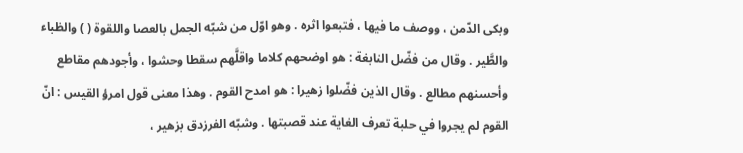وبكى الدّمن ، ووصف ما فيها ، فتبعوا اثره . وهو اوّل من شبّه الجمل بالعصا واللقوة ( ) والظباء والطَّير . وقال من فضّل النابغة : هو اوضحهم كلاما واقلَّهم سقطا وحشوا ، وأجودهم مقاطع وأحسنهم مطالع . وقال الذين فضّلوا زهيرا : هو امدح القوم . وهذا معنى قول امرؤ القيس : انّ القوم لم يجروا في حلبة تعرف الغاية عند قصبتها . وشبّه الفرزدق بزهير ،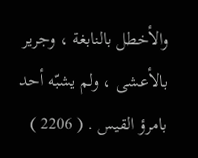والأخطل بالنابغة ، وجرير بالأعشى ، ولم يشبّه أحد بامرؤ القيس . ( 2206 )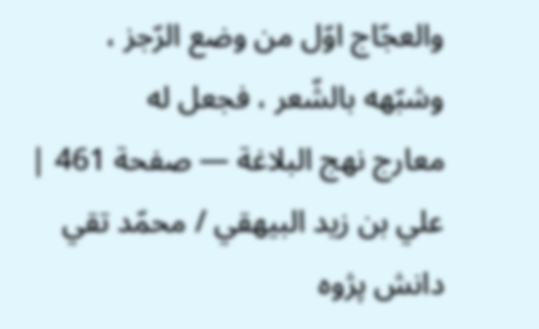والعجّاج اوّل من وضع الرّجز ، وشبّهه بالشّعر ، فجعل له
معارج نهج البلاغة — صفحة 461 | علي بن زيد البيهقي / محمّد تقي دانش پژوه